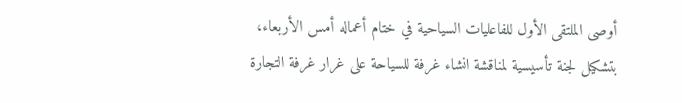أوصى الملتقى الأول للفاعليات السياحية في ختام أعماله أمس الأربعاء، بتشكيل لجنة تأسيسية لمناقشة انشاء غرفة للسياحة على غرار غرفة التجارة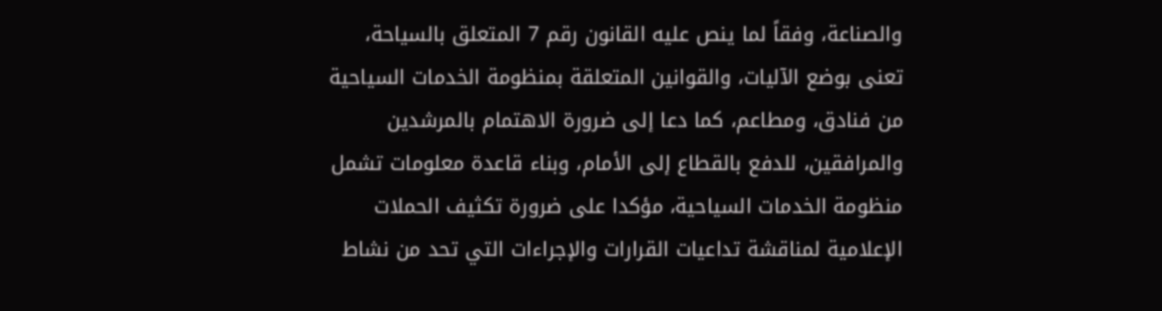والصناعة، وفقاً لما ينص عليه القانون رقم 7 المتعلق بالسياحة، تعنى بوضع الآليات، والقوانين المتعلقة بمنظومة الخدمات السياحية من فنادق، ومطاعم، كما دعا إلى ضرورة الاهتمام بالمرشدين والمرافقين، للدفع بالقطاع إلى الأمام، وبناء قاعدة معلومات تشمل منظومة الخدمات السياحية، مؤكدا على ضرورة تكثيف الحملات الإعلامية لمناقشة تداعيات القرارات والإجراءات التي تحد من نشاط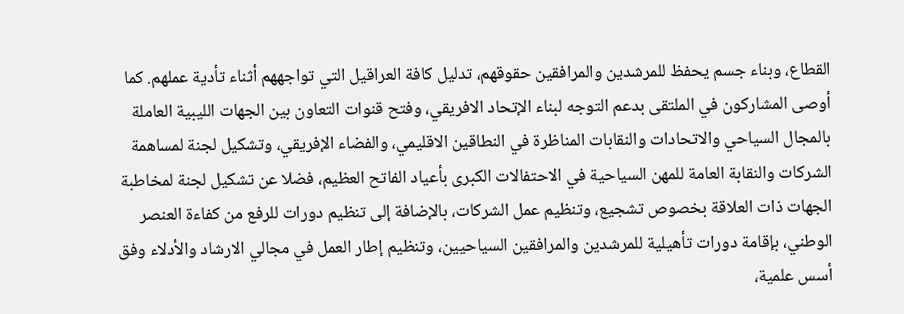القطاع، وبناء جسم يحفظ للمرشدين والمرافقين حقوقهم، تدليل كافة العراقيل التي تواجههم أثناء تأدية عملهم. كما أوصى المشاركون في الملتقى بدعم التوجه لبناء الإتحاد الافريقي، وفتح قنوات التعاون بين الجهات الليبية العاملة بالمجال السياحي والاتحادات والنقابات المناظرة في النطاقين الاقليمي، والفضاء الإفريقي، وتشكيل لجنة لمساهمة الشركات والنقابة العامة للمهن السياحية في الاحتفالات الكبرى بأعياد الفاتح العظيم، فضلا عن تشكيل لجنة لمخاطبة الجهات ذات العلاقة بخصوص تشجيع، وتنظيم عمل الشركات، بالإضافة إلى تنظيم دورات للرفع من كفاءة العنصر الوطني، بإقامة دورات تأهيلية للمرشدين والمرافقين السياحيين، وتنظيم إطار العمل في مجالي الارشاد والأدلاء وفق أسس علمية،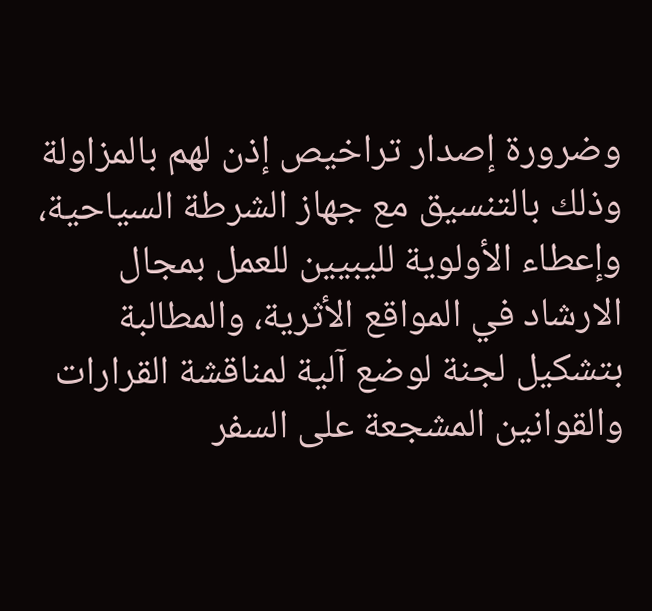وضرورة إصدار تراخيص إذن لهم بالمزاولة وذلك بالتنسيق مع جهاز الشرطة السياحية، وإعطاء الأولوية لليبيين للعمل بمجال الارشاد في المواقع الأثرية، والمطالبة بتشكيل لجنة لوضع آلية لمناقشة القرارات والقوانين المشجعة على السفر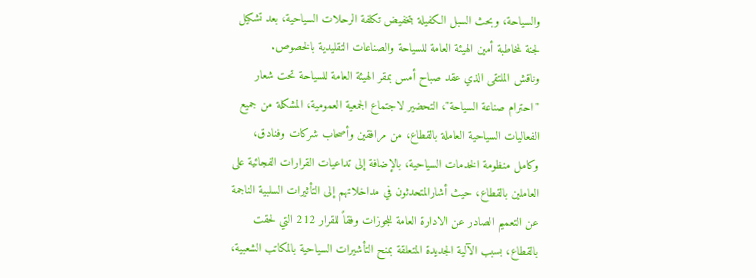والسياحة، وبحث السبل الكفيلة بتخفيض تكلفة الرحلات السياحية، بعد تشكيل لجنة لمخاطبة أمين الهيئة العامة للسياحة والصناعات التقليدية بالخصوص.
وناقش الملتقى الذي عقد صباح أمس بمقر الهيئة العامة للسياحة تحت شعار "احترام صناعة السياحة"، التحضير لاجتماع الجمعية العمومية، المشكلة من جميع الفعاليات السياحية العاملة بالقطاع، من مرافقين وأصحاب شركات وفنادق، وكامل منظومة الخدمات السياحية، بالإضافة إلى تداعيات القرارات الفجائية على العاملين بالقطاع، حيث أشارالمتحدثون في مداخلاتهم إلى التأثيرات السلبية الناجمة عن التعميم الصادر عن الادارة العامة للجوزات وفقاً للقرار 212 التي لحقت بالقطاع، بسبب الآلية الجديدة المتعلقة بمنح التأشيرات السياحية بالمكاتب الشعبية،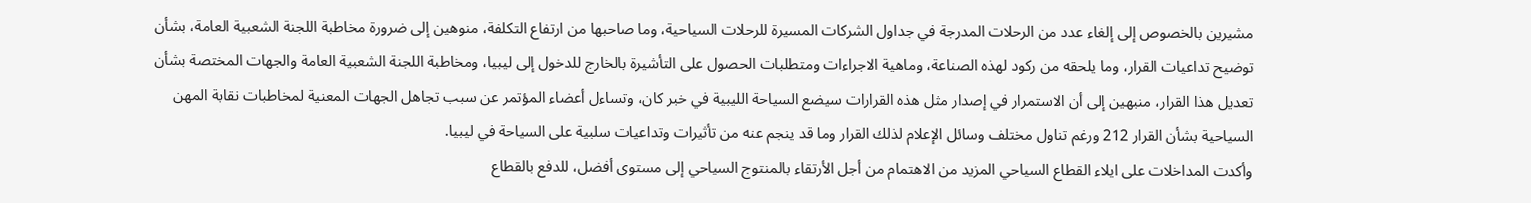مشيرين بالخصوص إلى إلغاء عدد من الرحلات المدرجة في جداول الشركات المسيرة للرحلات السياحية، وما صاحبها من ارتفاع التكلفة، منوهين إلى ضرورة مخاطبة اللجنة الشعبية العامة، بشأن توضيح تداعيات القرار، وما يلحقه من ركود لهذه الصناعة، وماهية الاجراءات ومتطلبات الحصول على التأشيرة بالخارج للدخول إلى ليبيا، ومخاطبة اللجنة الشعبية العامة والجهات المختصة بشأن تعديل هذا القرار، منبهين إلى أن الاستمرار في إصدار مثل هذه القرارات سيضع السياحة الليبية في خبر كان، وتساءل أعضاء المؤتمر عن سبب تجاهل الجهات المعنية لمخاطبات نقابة المهن السياحية بشأن القرار 212 ورغم تناول مختلف وسائل الإعلام لذلك القرار وما قد ينجم عنه من تأثيرات وتداعيات سلبية على السياحة في ليبيا.
وأكدت المداخلات على ايلاء القطاع السياحي المزيد من الاهتمام من أجل الأرتقاء بالمنتوج السياحي إلى مستوى أفضل، للدفع بالقطاع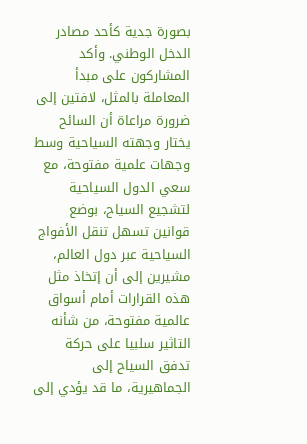بصورة جدية كأحد مصادر الدخل الوطني. وأكد المشاركون على مبدأ المعاملة بالمثل، لافتين إلى ضرورة مراعاة أن السائح يختار وجهته السياحية وسط وجهات علمية مفتوحة، مع سعي الدول السياحية لتشجيع السياح، بوضع قوانين تسهل تنقل الأفواج السياحية عبر دول العالم، مشيرين إلى أن إتخاذ مثل هذه القرارات أمام أسواق عالمية مفتوحة، من شأنه التاثير سلبيا على حركة تدفق السياح إلى الجماهيرية، ما قد يؤدي إلى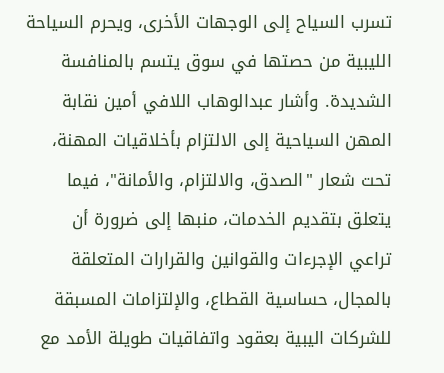تسرب السياح إلى الوجهات الأخرى، ويحرم السياحة الليبية من حصتها في سوق يتسم بالمنافسة الشديدة. وأشار عبدالوهاب اللافي أمين نقابة المهن السياحية إلى الالتزام بأخلاقيات المهنة، تحت شعار "الصدق، والالتزام، والأمانة"، فيما يتعلق بتقديم الخدمات، منبها إلى ضرورة أن تراعي الإجرءات والقوانين والقرارات المتعلقة بالمجال، حساسية القطاع، والإلتزامات المسبقة للشركات اليبية بعقود واتفاقيات طويلة الأمد مع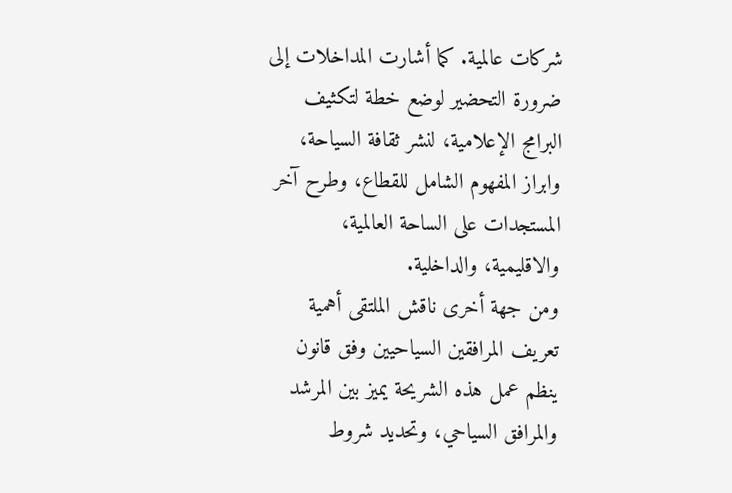شركات عالمية. كما أشارت المداخلات إلى ضرورة التحضير لوضع خطة لتكثيف البرامج الإعلامية، لنشر ثقافة السياحة، وابراز المفهوم الشامل للقطاع، وطرح آخر المستجدات على الساحة العالمية، والاقليمية، والداخلية.
ومن جهة أخرى ناقش الملتقى أهمية تعريف المرافقين السياحيين وفق قانون ينظم عمل هذه الشريحة يميز بين المرشد والمرافق السياحي، وتحديد شروط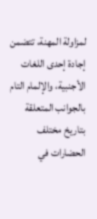لمزاولة المهنة، تتضمن إجادة إحدى اللغات الأجنبية، والإلمام التام بالجوانب المتعلقة بتاريخ مختلف الحضارات في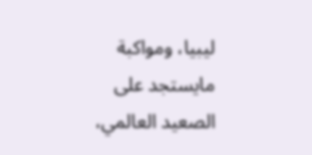ليبيا، ومواكبة مايستجد على الصعيد العالمي،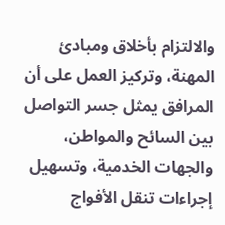والالتزام بأخلاق ومبادئ المهنة، وتركيز العمل على أن المرافق يمثل جسر التواصل بين السائح والمواطن، والجهات الخدمية، وتسهيل إجراءات تنقل الأفواج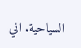السياحية. اني